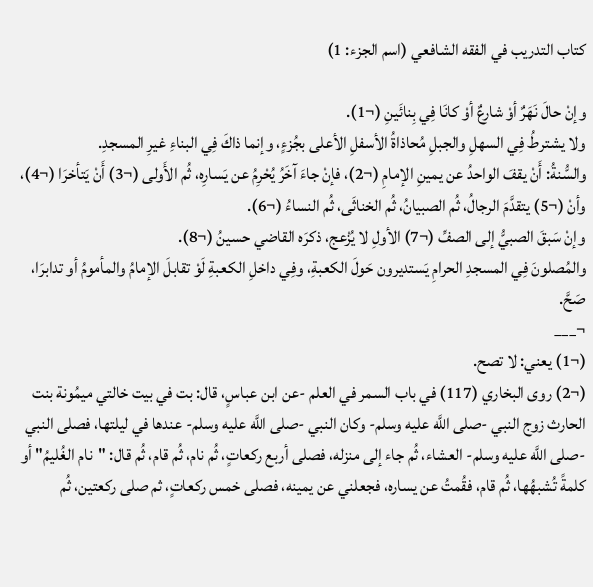كتاب التدريب في الفقه الشافعي (اسم الجزء: 1)

وإنْ حالَ نَهَرٌ أوْ شارعٌ أوْ كانَا فِي بِنائَينِ (¬1).
ولا يشترطُ فِي السهلِ والجبلِ مُحاذاةُ الأسفلِ الأعلى بجُزءٍ، وإنما ذاكَ فِي البناءِ غيرِ المسجدِ.
والسُّنةُ: أَنْ يقفَ الواحدُ عن يمينِ الإمامِ (¬2)، فإنْ جاءَ آخَرُ يُحْرِمُ عن يَسارِه، ثُم الأَولى (¬3) أَنْ يَتأخرَا (¬4)، وأنْ (¬5) يتقدَّمَ الرجالُ، ثُم الصبيانُ، ثُم الخناثَى، ثُم النساءُ (¬6).
وإنْ سَبقَ الصبيُّ إلى الصفِّ (¬7) الأولِ لا يُزْعج، ذكرَه القاضي حسينُ (¬8).
والمُصلونَ فِي المسجدِ الحرامِ يَستديرون حَولَ الكعبةِ، وفِي داخلِ الكعبةِ لَوْ تقابلَ الإمامُ والمأمومُ أو تدابرَا، صَحَّ.
¬___
(¬1) يعني: لا تصح.
(¬2) روى البخاري (117) في باب السمر في العلم -عن ابن عباسٍ، قال: بت في بيت خالتي ميمُونة بنت الحارث زوج النبي -صلى اللَّه عليه وسلم- وكان النبي -صلى اللَّه عليه وسلم- عندها في ليلتها، فصلى النبي -صلى اللَّه عليه وسلم- العشاء، ثُم جاء إلى منزله، فصلى أربع ركعاتٍ، ثُم نام، ثُم قام، ثُم قال: "نام الغُليمُ" أو كلمةً تُشبهُها، ثُم قام، فقُمتُ عن يساره، فجعلني عن يمينه، فصلى خمس ركعاتٍ، ثم صلى ركعتين، ثُم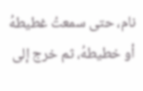نام، حتى سمعتُ غطيطهُ أو خطيطهُ، ثم خرج إلى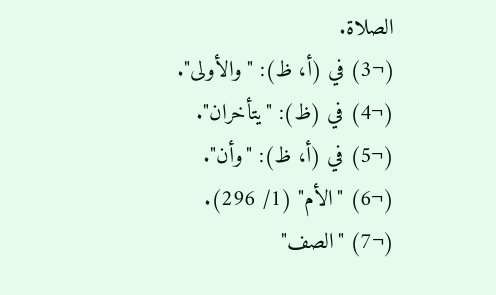الصلاة.
(¬3) في (أ، ظ): "والأولى".
(¬4) في (ظ): "يتأخران".
(¬5) في (أ، ظ): "وأن".
(¬6) "الأم" (1/ 296).
(¬7) "الصف"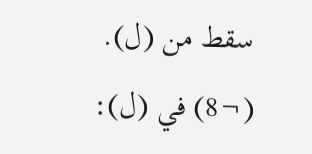سقط من (ل).
(¬8) في (ل):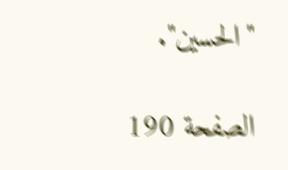"الحسين".

الصفحة 190